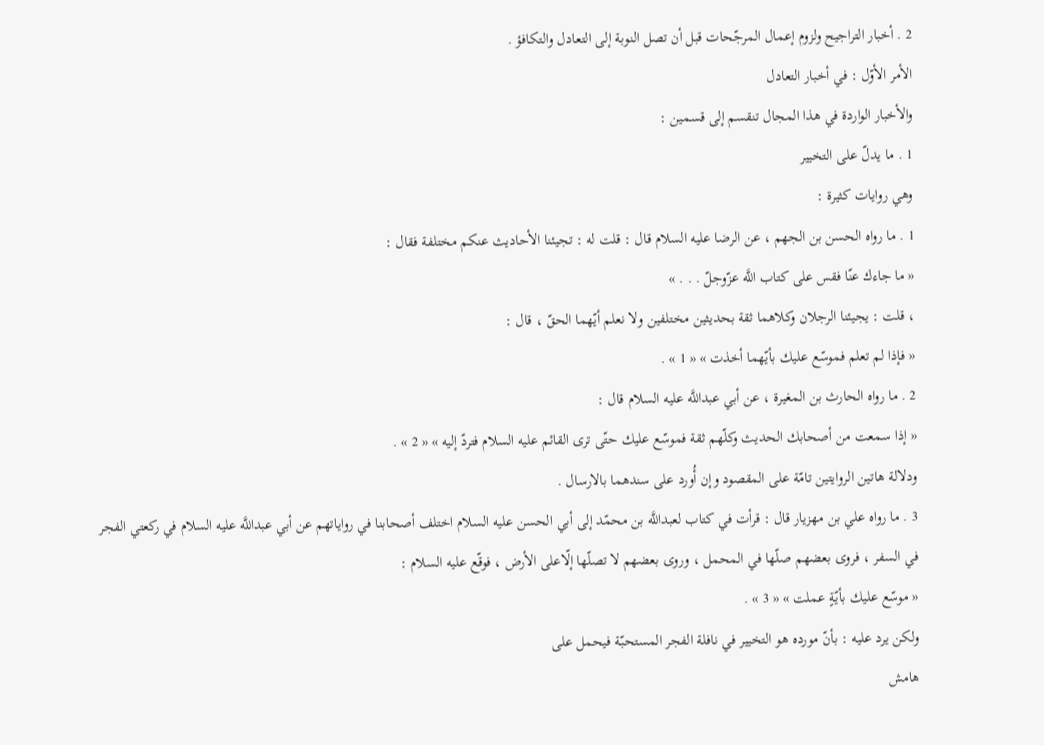2 . أخبار التراجيح ولزوم إعمال المرجّحات قبل أن تصل النوبة إلى التعادل والتكافؤ .
الأمر الأوّل : في أخبار التعادل
والأخبار الواردة في هذا المجال تنقسم إلى قسمين :
1 . ما يدلّ على التخيير
وهي روايات كثيرة :
1 . ما رواه الحسن بن الجهم ، عن الرضا عليه السلام قال : قلت له : تجيئنا الأحاديث عنكم مختلفة فقال :
« ما جاءك عنّا فقس على كتاب اللَّه عزّوجلّ . . . »
، قلت : يجيئنا الرجلان وكلاهما ثقة بحديثين مختلفين ولا نعلم أيّهما الحقّ ، قال :
« فإذا لم تعلم فموسّع عليك بأيّهما أخذت » « 1 » .
2 . ما رواه الحارث بن المغيرة ، عن أبي عبداللَّه عليه السلام قال :
« إذا سمعت من أصحابك الحديث وكلّهم ثقة فموسّع عليك حتّى ترى القائم عليه السلام فتردّ إليه » « 2 » .
ودلالة هاتين الروايتين تامّة على المقصود وإن أُورد على سندهما بالارسال .
3 . ما رواه علي بن مهزيار قال : قرأت في كتاب لعبداللَّه بن محمّد إلى أبي الحسن عليه السلام اختلف أصحابنا في رواياتهم عن أبي عبداللَّه عليه السلام في ركعتي الفجر في السفر ، فروى بعضهم صلّها في المحمل ، وروى بعضهم لا تصلّها إلّاعلى الأرض ، فوقّع عليه السلام :
« موسّع عليك بأيّةٍ عملت » « 3 » .
ولكن يرد عليه : بأنّ مورده هو التخيير في نافلة الفجر المستحبّة فيحمل على
هامش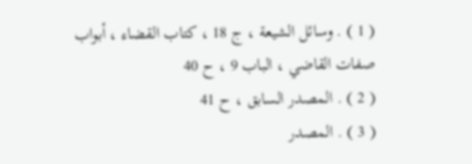( 1 ) . وسائل الشيعة ، ج 18 ، كتاب القضاء ، أبواب صفات القاضي ، الباب 9 ، ح 40
( 2 ) . المصدر السابق ، ح 41
( 3 ) . المصدر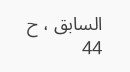السابق ، ح 44